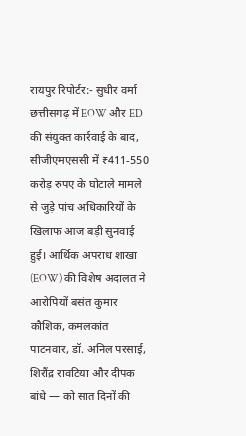रायपुर रिपोर्टर:- सुधीर वर्मा
छत्तीसगढ़ में EOW और ED की संयुक्त कार्रवाई के बाद, सीजीएमएससी में ₹411‑550 करोड़ रुपए के घोटाले मामले से जुड़े पांच अधिकारियों के खिलाफ आज बड़ी सुनवाई हुई। आर्थिक अपराध शाखा (EOW) की विशेष अदालत ने आरोपियों बसंत कुमार कौशिक, कमलकांत पाटनवार, डॉ. अनिल परसाई, शिरौंद्र रावटिया और दीपक बांधे — को सात दिनों की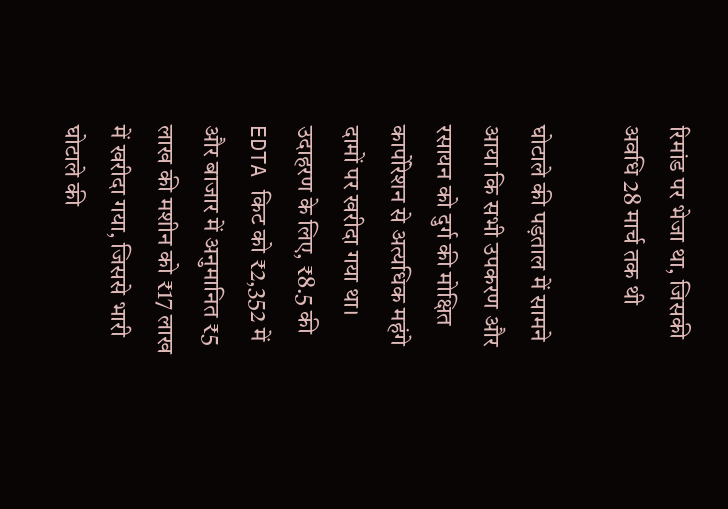रिमांड पर भेजा था, जिसकी अवधि 28 मार्च तक थी

घोटाले की पड़ताल में सामने आया कि सभी उपकरण और रसायन को दुर्ग की मोक्षित कार्पोरेशन से अत्यधिक महंगे दामों पर खरीदा गया था। उदाहरण के लिए, ₹8.5 की EDTA किट को ₹2,352 में और बाजार में अनुमानित ₹5 लाख की मशीन को ₹17 लाख में खरीदा गया, जिससे भारी घोटाले की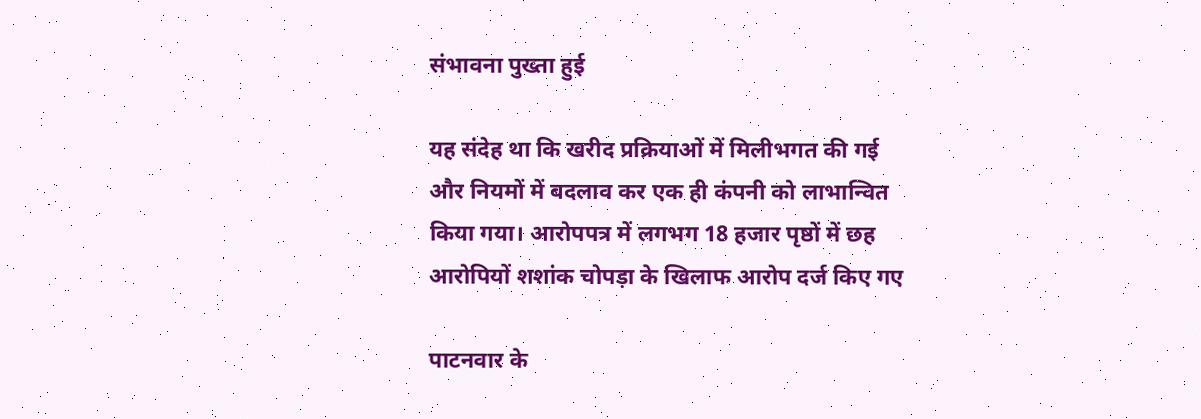संभावना पुख्ता हुई

यह संदेह था कि खरीद प्रक्रियाओं में मिलीभगत की गई और नियमों में बदलाव कर एक ही कंपनी को लाभान्वित किया गया। आरोपपत्र में लगभग 18 हजार पृष्ठों में छह आरोपियों शशांक चोपड़ा के खिलाफ आरोप दर्ज किए गए

पाटनवार के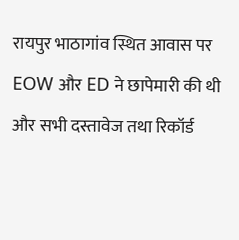रायपुर भाठागांव स्थित आवास पर EOW और ED ने छापेमारी की थी और सभी दस्तावेज तथा रिकॉर्ड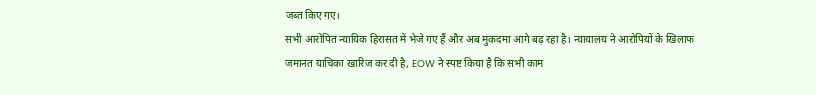जब्त किए गए।
सभी आरोपित न्यायिक हिरासत में भेजे गए हैं और अब मुकदमा आगे बढ़ रहा है। न्यायालय ने आरोपियों के खिलाफ जमानत याचिका खारिज कर दी है, EOW ने स्पष्ट किया है कि सभी काम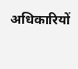अधिकारियों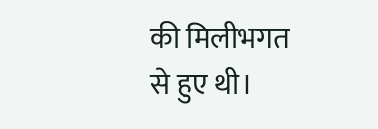की मिलीभगत से हुए थी।